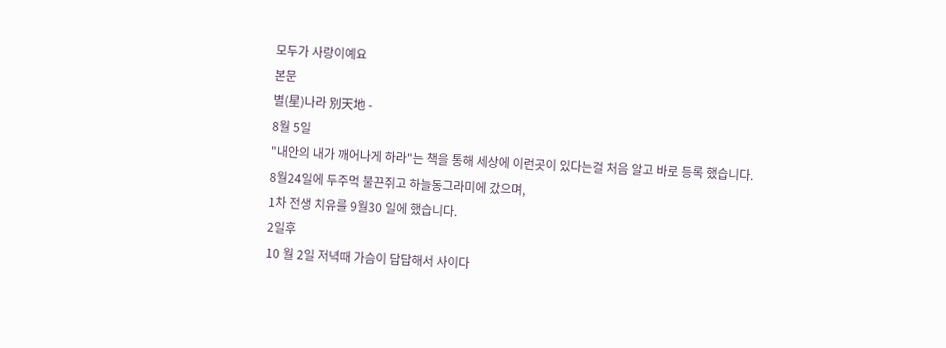모두가 사랑이예요
본문
별(星)나라 別天地 -
8월 5일
"내안의 내가 깨어나게 하라"는 책을 통해 세상에 이런곳이 있다는걸 처음 알고 바로 등록 했습니다.
8월24일에 두주먹 불끈쥐고 하늘동그라미에 갔으며,
1차 전생 치유를 9월30 일에 했습니다.
2일후
10 월 2일 저녁때 가슴이 답답해서 사이다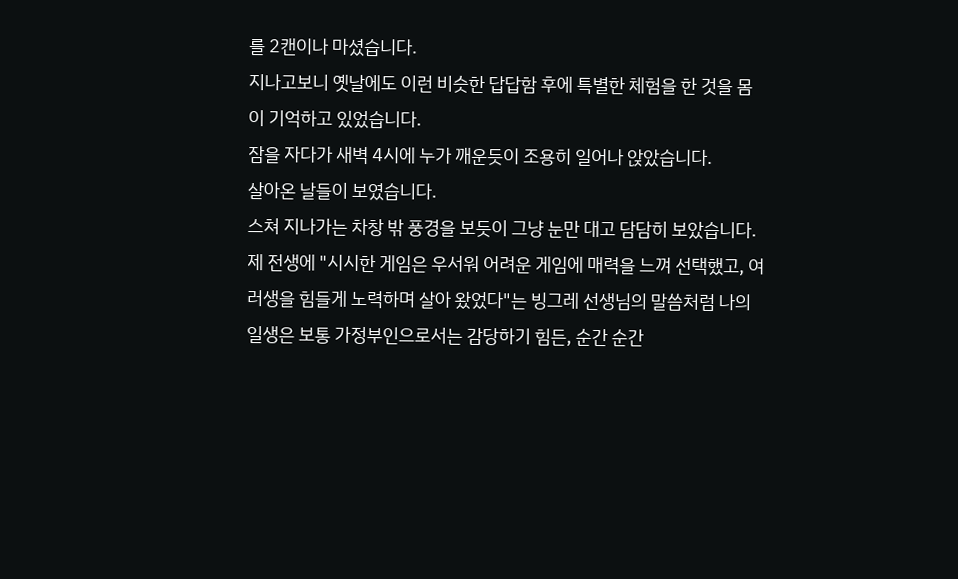를 2캔이나 마셨습니다.
지나고보니 옛날에도 이런 비슷한 답답함 후에 특별한 체험을 한 것을 몸이 기억하고 있었습니다.
잠을 자다가 새벽 4시에 누가 깨운듯이 조용히 일어나 앉았습니다.
살아온 날들이 보였습니다.
스쳐 지나가는 차창 밖 풍경을 보듯이 그냥 눈만 대고 담담히 보았습니다.
제 전생에 "시시한 게임은 우서워 어려운 게임에 매력을 느껴 선택했고, 여러생을 힘들게 노력하며 살아 왔었다"는 빙그레 선생님의 말씀처럼 나의 일생은 보통 가정부인으로서는 감당하기 힘든, 순간 순간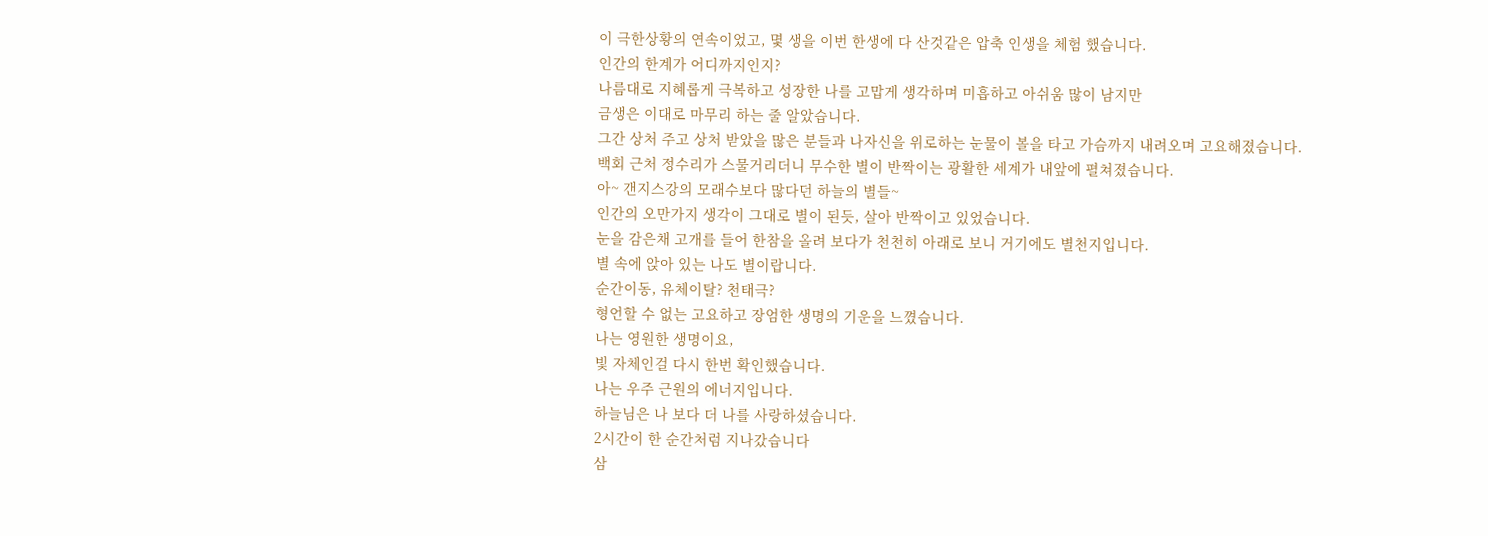이 극한상황의 연속이었고, 몇 생을 이번 한생에 다 산것같은 압축 인생을 체험 했습니다.
인간의 한계가 어디까지인지?
나름대로 지혜롭게 극복하고 성장한 나를 고맙게 생각하며 미흡하고 아쉬움 많이 남지만
금생은 이대로 마무리 하는 줄 알았습니다.
그간 상처 주고 상처 받았을 많은 분들과 나자신을 위로하는 눈물이 볼을 타고 가슴까지 내려오며 고요해졌습니다.
백회 근처 정수리가 스물거리더니 무수한 별이 반짝이는 광활한 세계가 내앞에 펼쳐졌습니다.
아~ 갠지스강의 모래수보다 많다던 하늘의 별들~
인간의 오만가지 생각이 그대로 별이 된듯, 살아 반짝이고 있었습니다.
눈을 감은채 고개를 들어 한참을 올려 보다가 천천히 아래로 보니 거기에도 별천지입니다.
별 속에 앉아 있는 나도 별이랍니다.
순간이동, 유체이탈? 천태극?
형언할 수 없는 고요하고 장엄한 생명의 기운을 느꼈습니다.
나는 영원한 생명이요,
빛 자체인걸 다시 한번 확인했습니다.
나는 우주 근원의 에너지입니다.
하늘님은 나 보다 더 나를 사랑하셨습니다.
2시간이 한 순간처럼 지나갔습니다
삼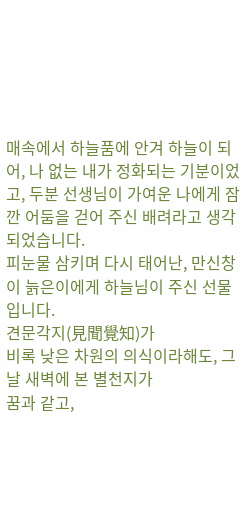매속에서 하늘품에 안겨 하늘이 되어, 나 없는 내가 정화되는 기분이었고, 두분 선생님이 가여운 나에게 잠깐 어둠을 걷어 주신 배려라고 생각되었습니다.
피눈물 삼키며 다시 태어난, 만신창이 늙은이에게 하늘님이 주신 선물입니다.
견문각지(見聞覺知)가
비록 낮은 차원의 의식이라해도, 그날 새벽에 본 별천지가
꿈과 같고,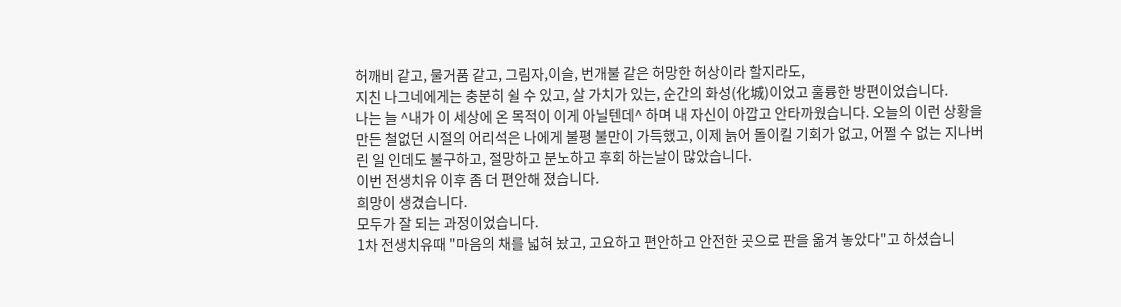허깨비 같고, 물거품 같고, 그림자,이슬, 번개불 같은 허망한 허상이라 할지라도,
지친 나그네에게는 충분히 쉴 수 있고, 살 가치가 있는, 순간의 화성(化城)이었고 훌륭한 방편이었습니다.
나는 늘 ^내가 이 세상에 온 목적이 이게 아닐텐데^ 하며 내 자신이 아깝고 안타까웠습니다. 오늘의 이런 상황을 만든 철없던 시절의 어리석은 나에게 불평 불만이 가득했고, 이제 늙어 돌이킬 기회가 없고, 어쩔 수 없는 지나버린 일 인데도 불구하고, 절망하고 분노하고 후회 하는날이 많았습니다.
이번 전생치유 이후 좀 더 편안해 졌습니다.
희망이 생겼습니다.
모두가 잘 되는 과정이었습니다.
1차 전생치유때 "마음의 채를 넓혀 놨고, 고요하고 편안하고 안전한 곳으로 판을 옮겨 놓았다"고 하셨습니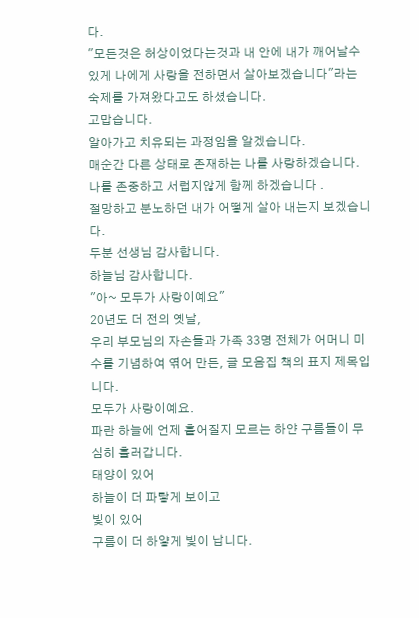다.
"모든것은 허상이었다는것과 내 안에 내가 깨어날수있게 나에게 사랑을 전하면서 살아보겠습니다"라는 숙제를 가져왔다고도 하셨습니다.
고맙습니다.
알아가고 치유되는 과정임을 알겠습니다.
매순간 다른 상태로 존재하는 나를 사랑하겠습니다.
나를 존중하고 서럽지않게 함께 하겠습니다 .
절망하고 분노하던 내가 어떻게 살아 내는지 보겠습니다.
두분 선생님 감사합니다.
하늘님 감사합니다.
"아~ 모두가 사랑이예요"
20년도 더 전의 옛날,
우리 부모님의 자손들과 가족 33명 전체가 어머니 미수를 기념하여 엮어 만든, 글 모음집 책의 표지 제목입니다.
모두가 사랑이예요.
파란 하늘에 언제 흩어질지 모르는 하얀 구름들이 무심히 흘러갑니다.
태양이 있어
하늘이 더 파랗게 보이고
빛이 있어
구름이 더 하얗게 빛이 납니다.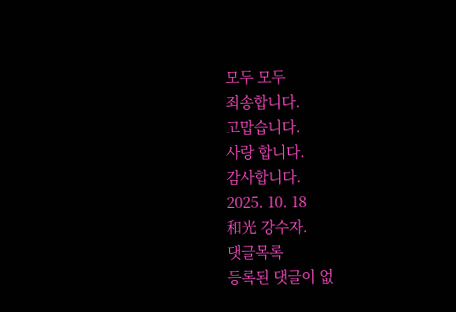모두 모두
죄송합니다.
고맙습니다.
사랑 합니다.
감사합니다.
2025. 10. 18
和光 강수자.
댓글목록
등록된 댓글이 없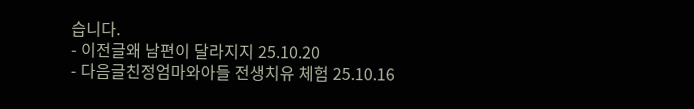습니다.
- 이전글왜 남편이 달라지지 25.10.20
- 다음글친정엄마와아들 전생치유 체험 25.10.16